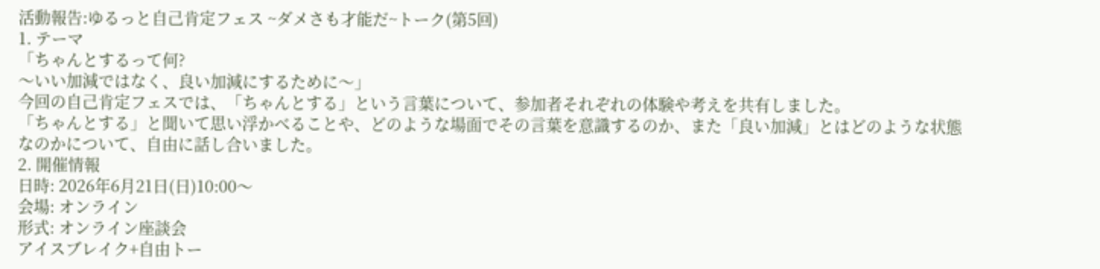活動報告:ゆるっと自己肯定フェス ~ダメさも才能だ~トーク(第5回)
1. テーマ
「ちゃんとするって何?
〜いい加減ではなく、良い加減にするために〜」
今回の自己肯定フェスでは、「ちゃんとする」という言葉について、参加者それぞれの体験や考えを共有しました。
「ちゃんとする」と聞いて思い浮かべることや、どのような場面でその言葉を意識するのか、また「良い加減」とはどのような状態なのかについて、自由に話し合いました。
2. 開催情報
日時: 2026年6月21日(日)10:00〜
会場: オンライン
形式: オンライン座談会
アイスブレイク+自由トー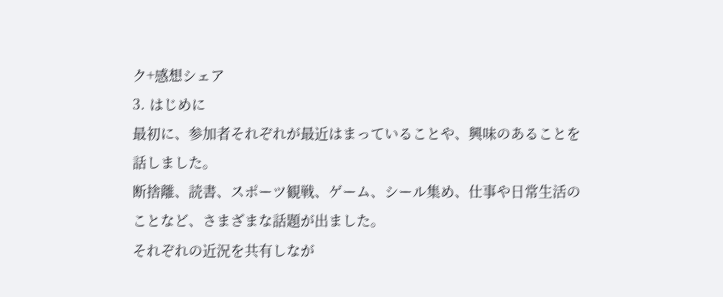ク+感想シェア
3. はじめに
最初に、参加者それぞれが最近はまっていることや、興味のあることを話しました。
断捨離、読書、スポーツ観戦、ゲーム、シール集め、仕事や日常生活のことなど、さまざまな話題が出ました。
それぞれの近況を共有しなが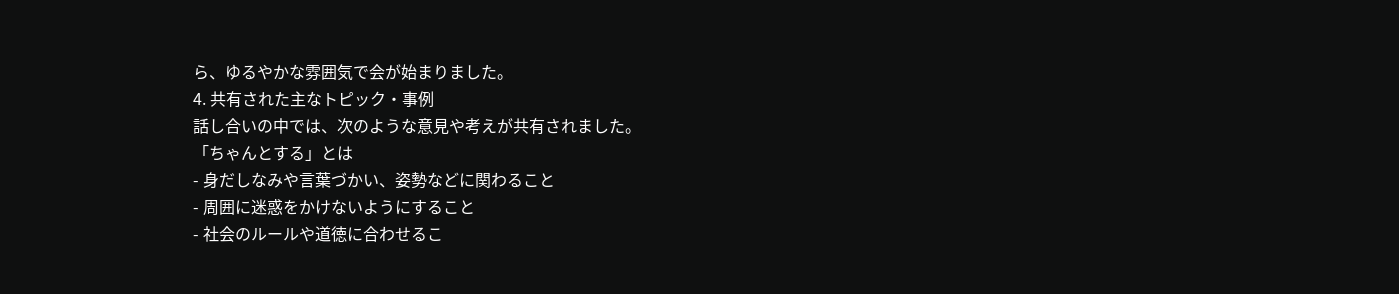ら、ゆるやかな雰囲気で会が始まりました。
4. 共有された主なトピック・事例
話し合いの中では、次のような意見や考えが共有されました。
「ちゃんとする」とは
- 身だしなみや言葉づかい、姿勢などに関わること
- 周囲に迷惑をかけないようにすること
- 社会のルールや道徳に合わせるこ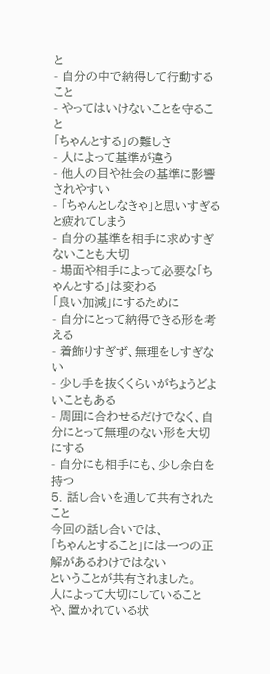と
- 自分の中で納得して行動すること
- やってはいけないことを守ること
「ちゃんとする」の難しさ
- 人によって基準が違う
- 他人の目や社会の基準に影響されやすい
- 「ちゃんとしなきゃ」と思いすぎると疲れてしまう
- 自分の基準を相手に求めすぎないことも大切
- 場面や相手によって必要な「ちゃんとする」は変わる
「良い加減」にするために
- 自分にとって納得できる形を考える
- 着飾りすぎず、無理をしすぎない
- 少し手を抜くくらいがちょうどよいこともある
- 周囲に合わせるだけでなく、自分にとって無理のない形を大切にする
- 自分にも相手にも、少し余白を持つ
5. 話し合いを通して共有されたこと
今回の話し合いでは、
「ちゃんとすること」には一つの正解があるわけではない
ということが共有されました。
人によって大切にしていることや、置かれている状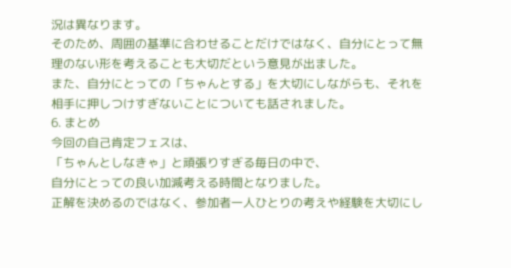況は異なります。
そのため、周囲の基準に合わせることだけではなく、自分にとって無理のない形を考えることも大切だという意見が出ました。
また、自分にとっての「ちゃんとする」を大切にしながらも、それを相手に押しつけすぎないことについても話されました。
6. まとめ
今回の自己肯定フェスは、
「ちゃんとしなきゃ」と頑張りすぎる毎日の中で、
自分にとっての良い加減考える時間となりました。
正解を決めるのではなく、参加者一人ひとりの考えや経験を大切にし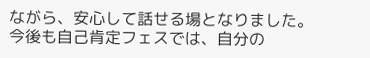ながら、安心して話せる場となりました。
今後も自己肯定フェスでは、自分の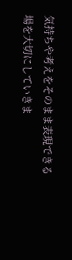気持ちや考えをそのまま表現できる場を大切にしていきま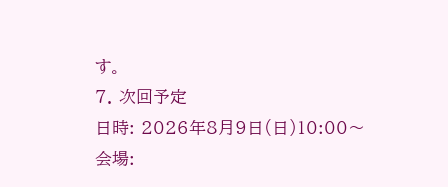す。
7. 次回予定
日時: 2026年8月9日(日)10:00〜
会場: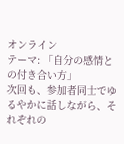オンライン
テーマ: 「自分の感情との付き合い方」
次回も、参加者同士でゆるやかに話しながら、それぞれの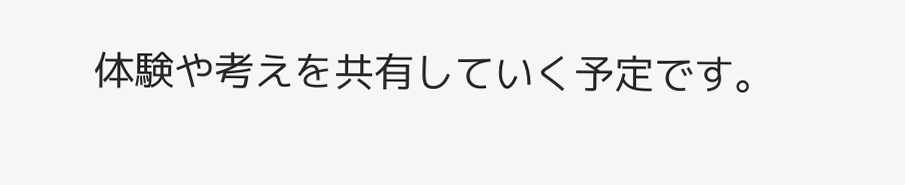体験や考えを共有していく予定です。